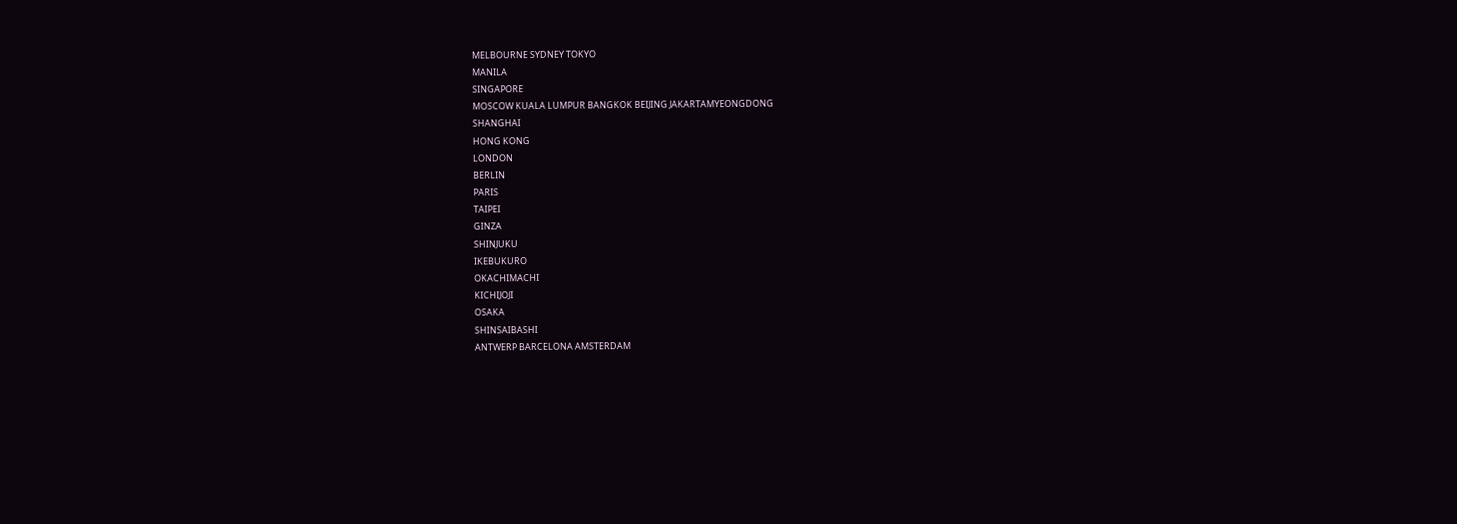MELBOURNE SYDNEY TOKYO
MANILA
SINGAPORE
MOSCOW KUALA LUMPUR BANGKOK BEIJING JAKARTAMYEONGDONG
SHANGHAI
HONG KONG
LONDON
BERLIN
PARIS
TAIPEI
GINZA
SHINJUKU
IKEBUKURO
OKACHIMACHI
KICHIJOJI
OSAKA
SHINSAIBASHI
ANTWERP BARCELONA AMSTERDAM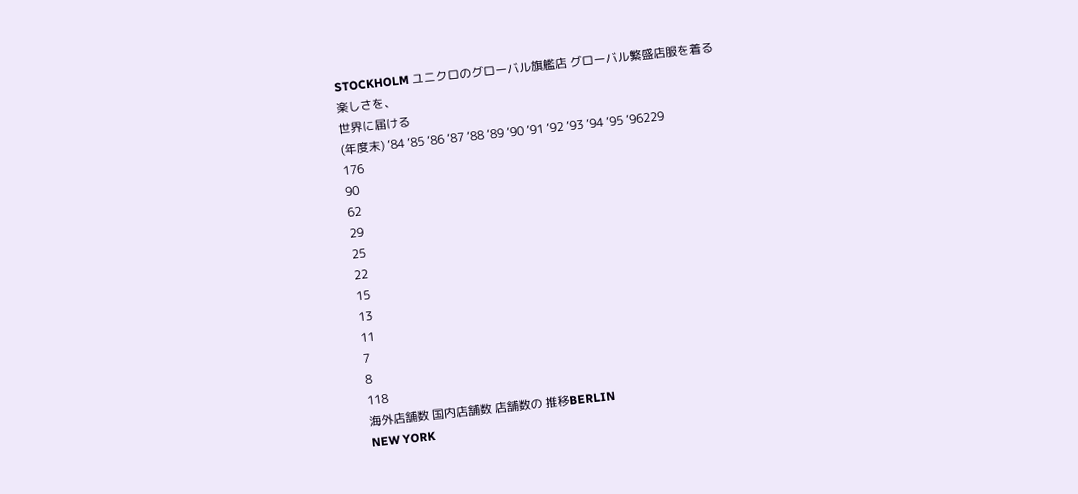STOCKHOLM ユニクロのグローバル旗艦店 グローバル繁盛店服を着る
楽しさを、
世界に届ける
(年度末) ‘84 ‘85 ‘86 ‘87 ‘88 ‘89 ‘90 ‘91 ‘92 ‘93 ‘94 ‘95 ‘96229
176
90
62
29
25
22
15
13
11
7
8
118
海外店舗数 国内店舗数 店舗数の 推移BERLIN
NEW YORK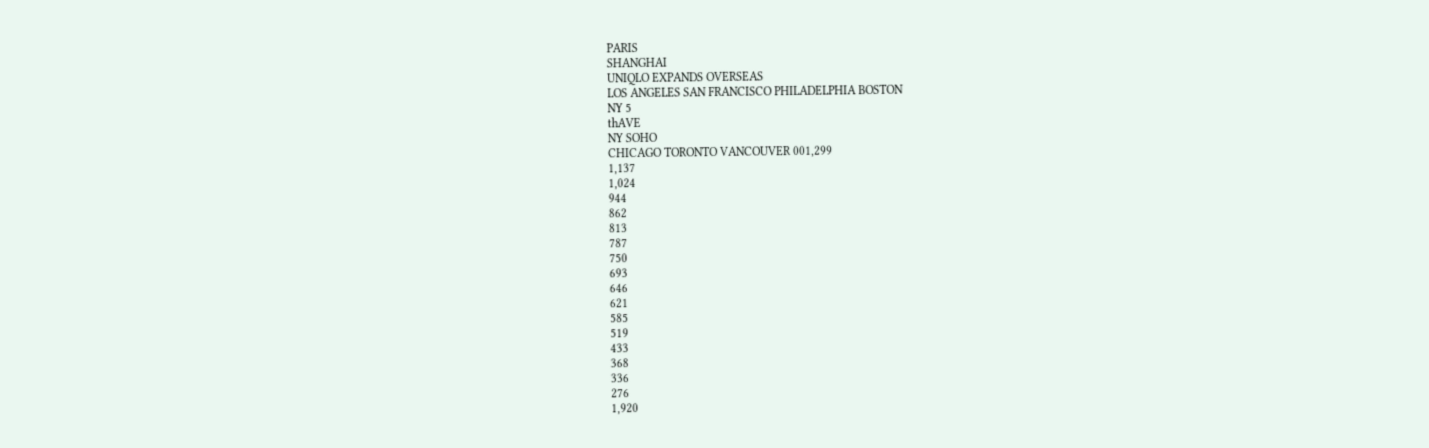PARIS
SHANGHAI
UNIQLO EXPANDS OVERSEAS
LOS ANGELES SAN FRANCISCO PHILADELPHIA BOSTON
NY 5
thAVE
NY SOHO
CHICAGO TORONTO VANCOUVER 001,299
1,137
1,024
944
862
813
787
750
693
646
621
585
519
433
368
336
276
1,920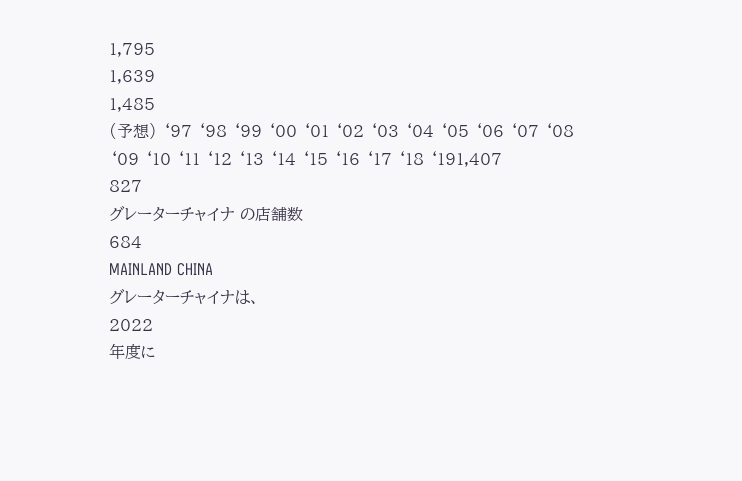1,795
1,639
1,485
(予想) ‘97 ‘98 ‘99 ‘00 ‘01 ‘02 ‘03 ‘04 ‘05 ‘06 ‘07 ‘08 ‘09 ‘10 ‘11 ‘12 ‘13 ‘14 ‘15 ‘16 ‘17 ‘18 ‘191,407
827
グレーターチャイナ の店舗数
684
MAINLAND CHINA
グレーターチャイナは、
2022
年度に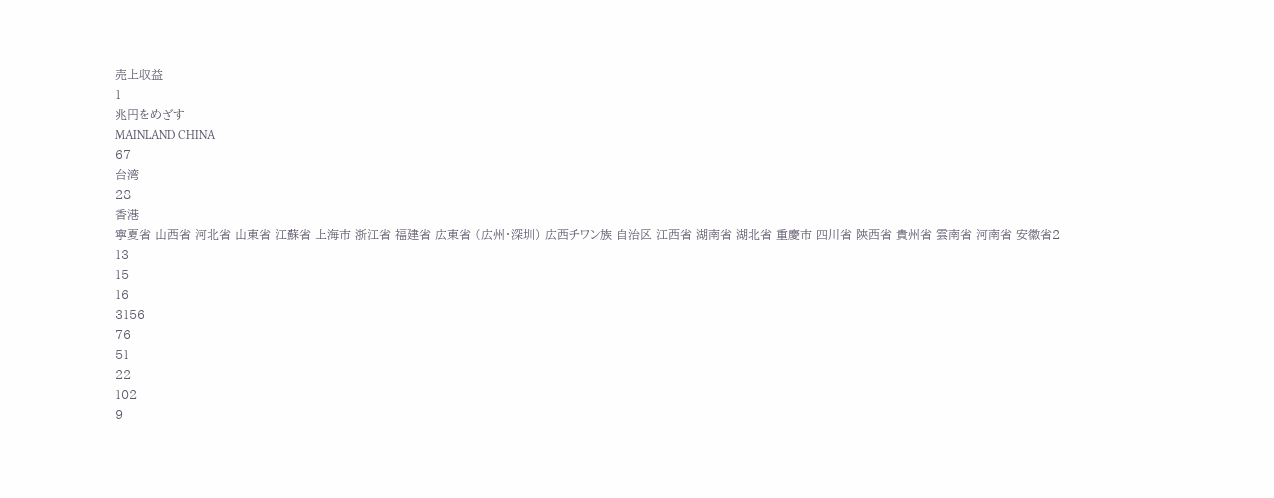売上収益
1
兆円をめざす
MAINLAND CHINA
67
台湾
28
香港
寧夏省 山西省 河北省 山東省 江蘇省 上海市 浙江省 福建省 広東省 (広州・深圳) 広西チワン族 自治区 江西省 湖南省 湖北省 重慶市 四川省 陝西省 貴州省 雲南省 河南省 安徽省2
13
15
16
3156
76
51
22
102
9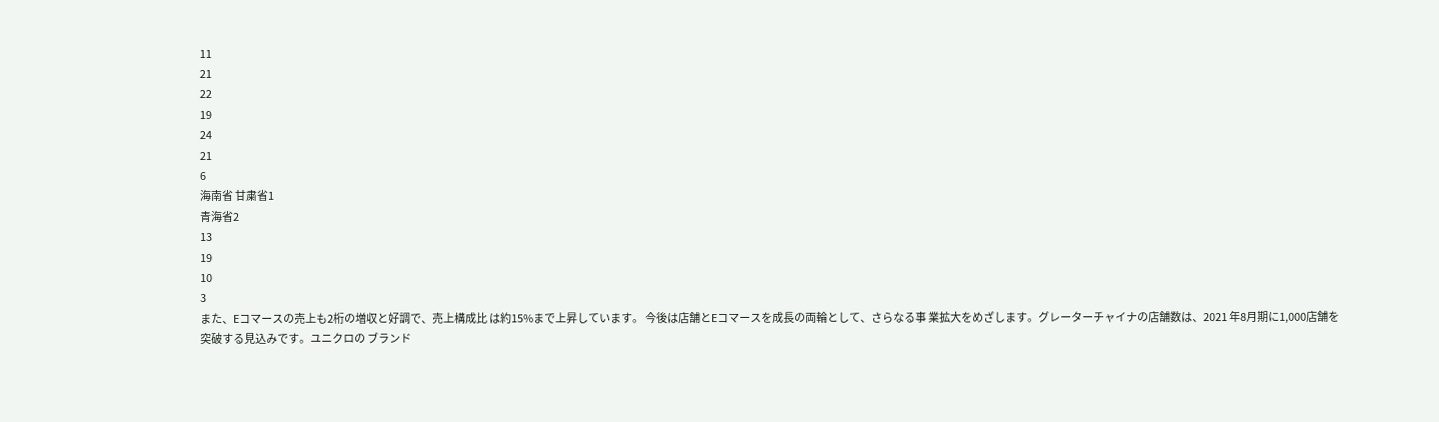11
21
22
19
24
21
6
海南省 甘粛省1
青海省2
13
19
10
3
また、Eコマースの売上も2桁の増収と好調で、売上構成比 は約15%まで上昇しています。 今後は店舗とEコマースを成長の両輪として、さらなる事 業拡大をめざします。グレーターチャイナの店舗数は、2021 年8月期に1,000店舗を突破する見込みです。ユニクロの ブランド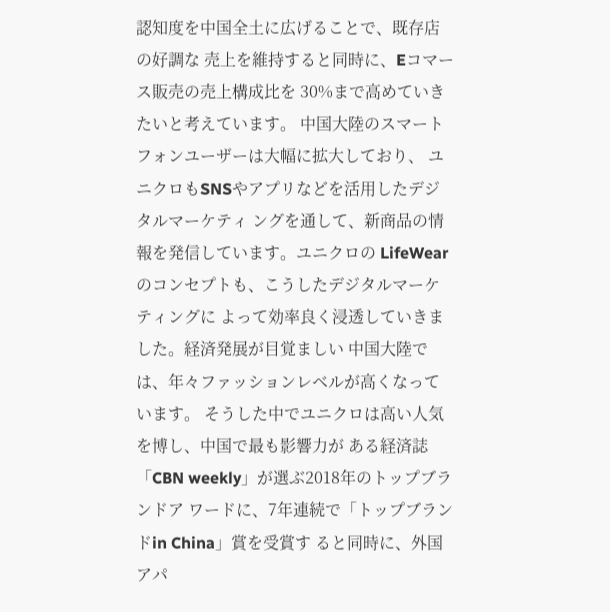認知度を中国全土に広げることで、既存店の好調な 売上を維持すると同時に、Eコマース販売の売上構成比を 30%まで高めていきたいと考えています。 中国大陸のスマートフォンユーザーは大幅に拡大しており、 ユニクロもSNSやアプリなどを活用したデジタルマーケティ ングを通して、新商品の情報を発信しています。ユニクロの LifeWearのコンセプトも、こうしたデジタルマーケティングに よって効率良く浸透していきました。経済発展が目覚ましい 中国大陸では、年々ファッションレベルが高くなっています。 そうした中でユニクロは高い人気を博し、中国で最も影響力が ある経済誌「CBN weekly」が選ぶ2018年のトップブランドア ワードに、7年連続で「トップブランドin China」賞を受賞す ると同時に、外国アパ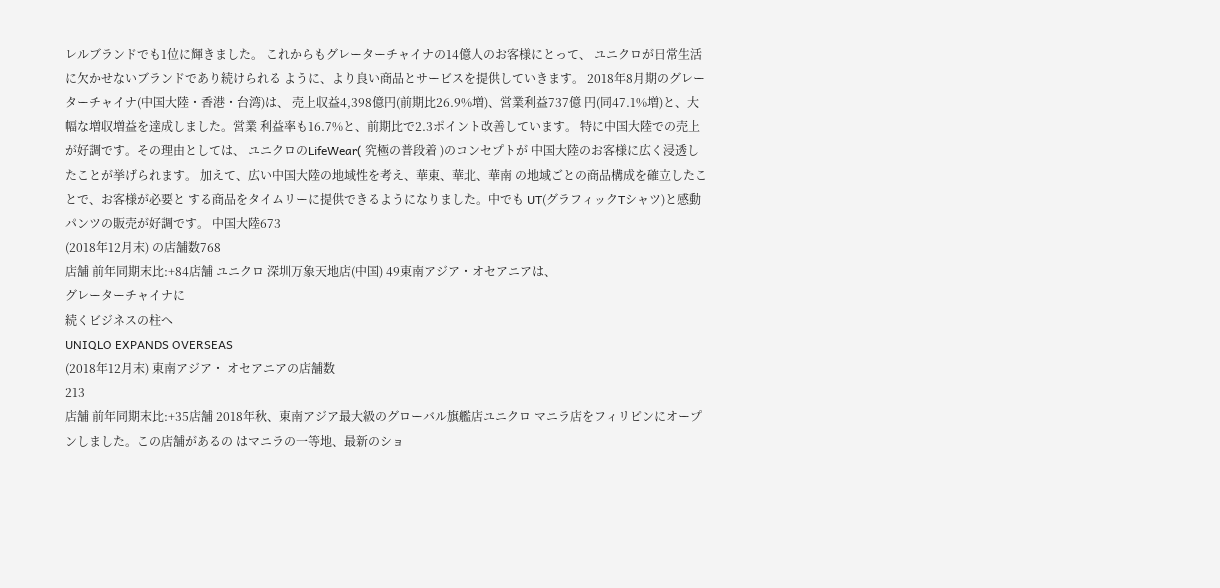レルブランドでも1位に輝きました。 これからもグレーターチャイナの14億人のお客様にとって、 ユニクロが日常生活に欠かせないブランドであり続けられる ように、より良い商品とサービスを提供していきます。 2018年8月期のグレーターチャイナ(中国大陸・香港・台湾)は、 売上収益4,398億円(前期比26.9%増)、営業利益737億 円(同47.1%増)と、大幅な増収増益を達成しました。営業 利益率も16.7%と、前期比で2.3ポイント改善しています。 特に中国大陸での売上が好調です。その理由としては、 ユニクロのLifeWear( 究極の普段着 )のコンセプトが 中国大陸のお客様に広く浸透したことが挙げられます。 加えて、広い中国大陸の地域性を考え、華東、華北、華南 の地域ごとの商品構成を確立したことで、お客様が必要と する商品をタイムリーに提供できるようになりました。中でも UT(グラフィックTシャツ)と感動パンツの販売が好調です。 中国大陸673
(2018年12月末) の店舗数768
店舗 前年同期末比:+84店舗 ユニクロ 深圳万象天地店(中国) 49東南アジア・オセアニアは、
グレーターチャイナに
続くビジネスの柱へ
UNIQLO EXPANDS OVERSEAS
(2018年12月末) 東南アジア・ オセアニアの店舗数
213
店舗 前年同期末比:+35店舗 2018年秋、東南アジア最大級のグローバル旗艦店ユニクロ マニラ店をフィリピンにオープンしました。この店舗があるの はマニラの一等地、最新のショ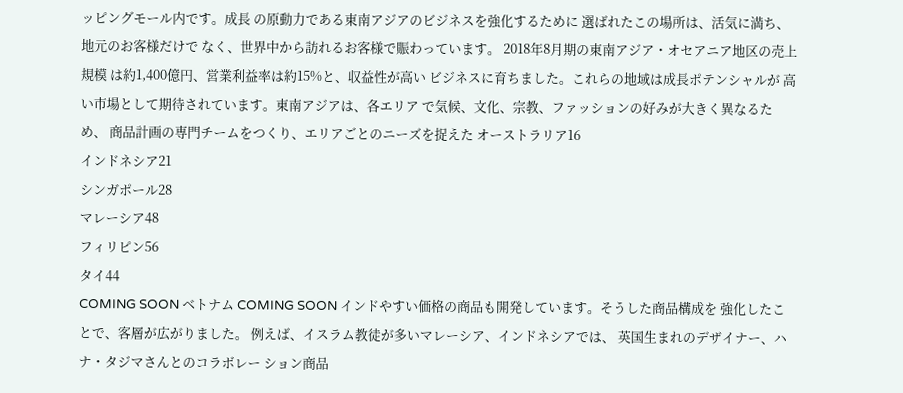ッピングモール内です。成長 の原動力である東南アジアのビジネスを強化するために 選ばれたこの場所は、活気に満ち、地元のお客様だけで なく、世界中から訪れるお客様で賑わっています。 2018年8月期の東南アジア・オセアニア地区の売上規模 は約1,400億円、営業利益率は約15%と、収益性が高い ビジネスに育ちました。これらの地域は成長ポテンシャルが 高い市場として期待されています。東南アジアは、各エリア で気候、文化、宗教、ファッションの好みが大きく異なるため、 商品計画の専門チームをつくり、エリアごとのニーズを捉えた オーストラリア16
インドネシア21
シンガポール28
マレーシア48
フィリピン56
タイ44
COMING SOON ベトナム COMING SOON インドやすい価格の商品も開発しています。そうした商品構成を 強化したことで、客層が広がりました。 例えば、イスラム教徒が多いマレーシア、インドネシアでは、 英国生まれのデザイナー、ハナ・タジマさんとのコラボレー ション商品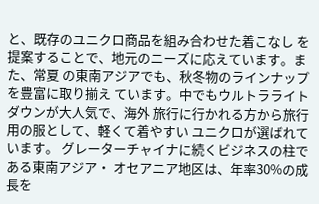と、既存のユニクロ商品を組み合わせた着こなし を提案することで、地元のニーズに応えています。また、常夏 の東南アジアでも、秋冬物のラインナップを豊富に取り揃え ています。中でもウルトラライトダウンが大人気で、海外 旅行に行かれる方から旅行用の服として、軽くて着やすい ユニクロが選ばれています。 グレーターチャイナに続くビジネスの柱である東南アジア・ オセアニア地区は、年率30%の成長を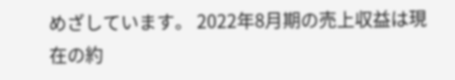めざしています。 2022年8月期の売上収益は現在の約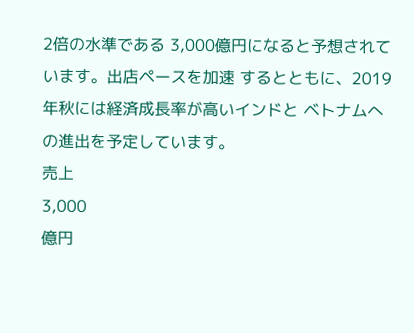2倍の水準である 3,000億円になると予想されています。出店ペースを加速 するとともに、2019年秋には経済成長率が高いインドと ベトナムへの進出を予定しています。
売上
3,000
億円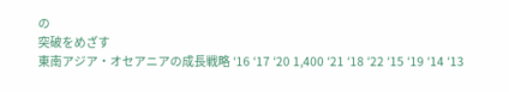の
突破をめざす
東南アジア・オセアニアの成長戦略 ‘16 ‘17 ‘20 1,400 ‘21 ‘18 ‘22 ‘15 ‘19 ‘14 ‘13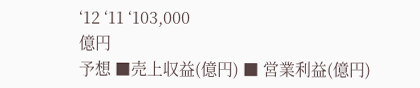‘12 ‘11 ‘103,000
億円
予想 ■売上収益(億円) ■ 営業利益(億円)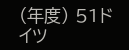(年度) 51ドイツ